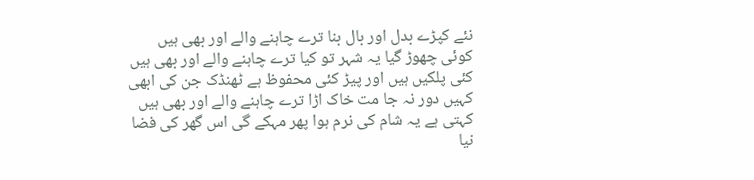نئے کپڑے بدل اور بال بنا ترے چاہنے والے اور بھی ہیں
کوئی چھوڑ گیا یہ شہر تو کیا ترے چاہنے والے اور بھی ہیں
کئی پلکیں ہیں اور پیڑ کئی محفوظ ہے ٹھنڈک جن کی ابھی
کہیں دور نہ جا مت خاک اڑا ترے چاہنے والے اور بھی ہیں
کہتی ہے یہ شام کی نرم ہوا پھر مہکے گی اس گھر کی فضا
نیا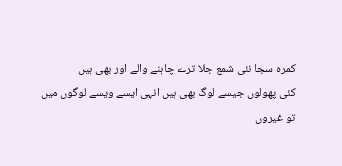کمرہ سجا نئی شمع جلا ترے چاہنے والے اور بھی ہیں
کئی پھولوں جیسے لوگ بھی ہیں انہی ایسے ویسے لوگوں میں
تو غیروں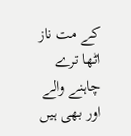کے مت ناز اٹھا ترے چاہنے والے اور بھی ہیں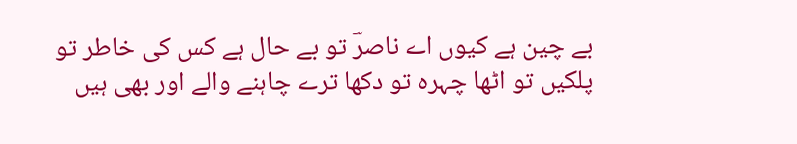بے چین ہے کیوں اے ناصرؔ تو بے حال ہے کس کی خاطر تو
پلکیں تو اٹھا چہرہ تو دکھا ترے چاہنے والے اور بھی ہیں